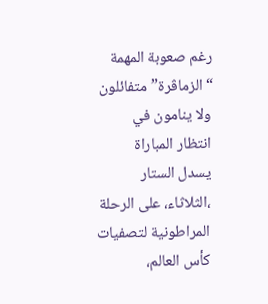رغم صعوبة المهمة “الزماڤرة” متفائلون ولا ينامون في انتظار المباراة
يسدل الستار ،الثلاثاء، على الرحلة المراطونية لتصفيات كأس العالم،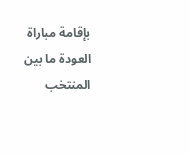بإقامة مباراة العودة ما بين المنتخب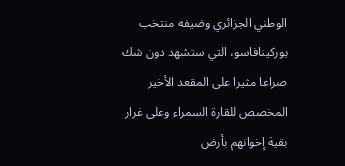الوطني الجزائري وضيفه منتخب بوركينافاسو، التي ستشهد دون شك صراعا مثيرا على المقعد الأخير المخصص للقارة السمراء وعلى غرار بقية إخوانهم بأرض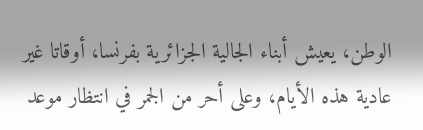الوطن، يعيش أبناء الجالية الجزائرية بفرنسا، أوقاتا غير عادية هذه الأيام، وعلى أحر من الجمر في انتظار موعد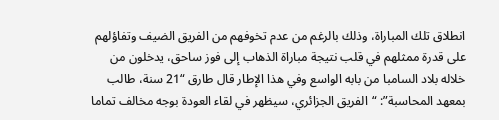انطلاق تلك المباراة، وذلك بالرغم من عدم تخوفهم من الفريق الضيف وتفاؤلهم على قدرة ممثلهم في قلب نتيجة مباراة الذهاب إلى فوز ساحق، يدخلون من خلاله بلاد السامبا من بابه الواسع وفي هذا الإطار قال طارق “21 سنة، طالب بمعهد المحاسبة”: “الفريق الجزائري، سيظهر في لقاء العودة بوجه مخالف تماما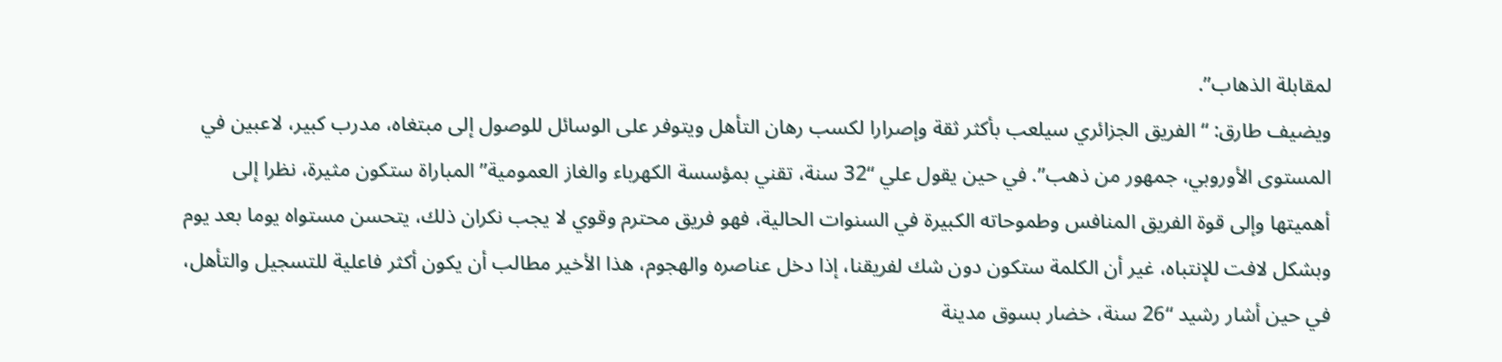لمقابلة الذهاب”.
ويضيف طارق: “الفريق الجزائري سيلعب بأكثر ثقة وإصرارا لكسب رهان التأهل ويتوفر على الوسائل للوصول إلى مبتغاه، مدرب كبير، لاعبين في المستوى الأوروبي، جمهور من ذهب”. في حين يقول علي “32 سنة، تقني بمؤسسة الكهرباء والغاز العمومية” المباراة ستكون مثيرة، نظرا إلى أهميتها وإلى قوة الفريق المنافس وطموحاته الكبيرة في السنوات الحالية، فهو فريق محترم وقوي لا يجب نكران ذلك، يتحسن مستواه يوما بعد يوم وبشكل لافت للإنتباه، غير أن الكلمة ستكون دون شك لفريقنا، إذا دخل عناصره والهجوم، هذا الأخير مطالب أن يكون أكثر فاعلية للتسجيل والتأهل، في حين أشار رشيد “26 سنة، خضار بسوق مدينة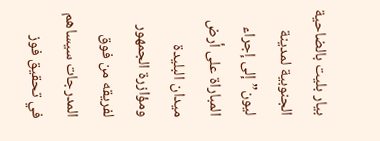بيار بليت بالضاحية الجنوبية لمدينة ليون” إلى إجراء المباراة على أرض ميدان البليدة ومؤازرة الجمهور لفريقه من فوق المدرجات سيساهم في تحقيق فوز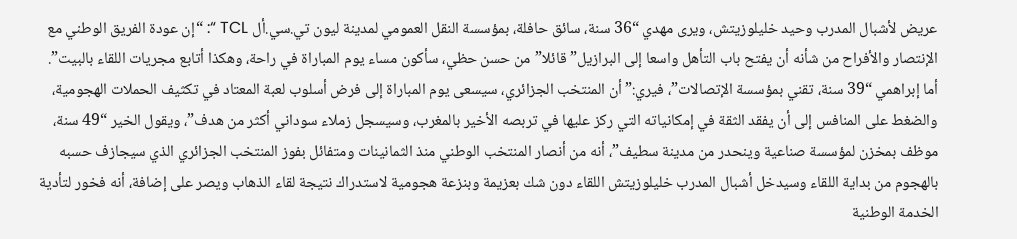عريض لأشبال المدرب وحيد خليلوزيتش، ويرى مهدي “36 سنة، سائق حافلة، بمؤسسة النقل العمومي لمدينة ليون تي.سي.أل TCL “: “إن عودة الفريق الوطني مع الإنتصار والأفراح من شأنه أن يفتح باب التأهل واسعا إلى البرازيل” قائلا”من حسن حظي، سأكون مساء يوم المباراة في راحة، وهكذا أتابع مجريات اللقاء بالبيت”.
أما إبراهمي “39 سنة، تقني بمؤسسة الإتصالات”، فيري:”أن المنتخب الجزائري، سيسعى يوم المباراة إلى فرض أسلوب لعبة المعتاد في تكثيف الحملات الهجومية، والضغط على المنافس إلى أن يفقد الثقة في إمكانياته التي ركز عليها في تربصه الأخير بالمغرب، وسيسجل زملاء سوداني أكثر من هدف”، ويقول الخير “49 سنة، موظف بمخزن لمؤسسة صناعية وينحدر من مدينة سطيف”، أنه من أنصار المنتخب الوطني منذ الثمانينات ومتفائل بفوز المنتخب الجزائري الذي سيجازف حسبه بالهجوم من بداية اللقاء وسيدخل أشبال المدرب خليلوزيتش اللقاء دون شك بعزيمة وبنزعة هجومية لاستدراك نتيجة لقاء الذهاب ويصر على إضافة، أنه فخور لتأدية الخدمة الوطنية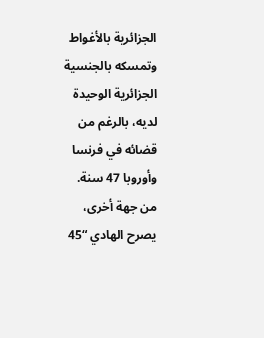الجزائرية بالأغواط وتمسكه بالجنسية الجزائرية الوحيدة لديه، بالرغم من قضائه في فرنسا وأوروبا 47 سنة.
من جهة أخرى، يصرح الهادي “45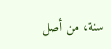سنة، من أصل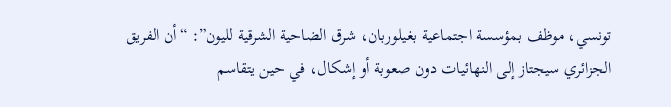تونسي، موظف بمؤسسة اجتماعية بغيلوربان، شرق الضاحية الشرقية لليون”: “أن الفريق الجزائري سيجتاز إلى النهائيات دون صعوبة أو إشكال، في حين يتقاسم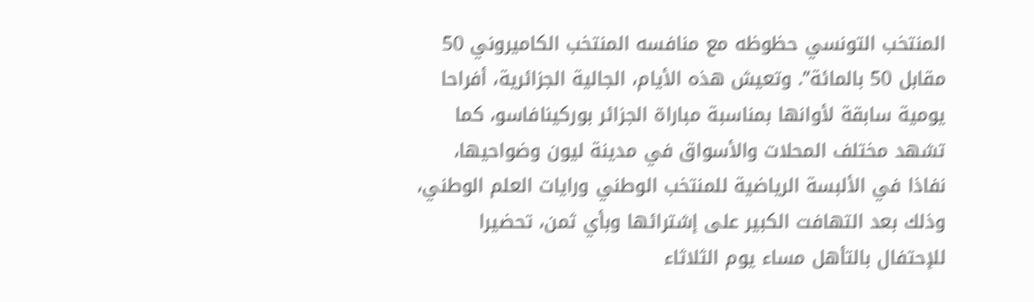المنتخب التونسي حظوظه مع منافسه المنتخب الكاميروني 50 مقابل 50 بالمائة”. وتعيش هذه الأيام، الجالية الجزائرية، أفراحا يومية سابقة لأوانها بمناسبة مباراة الجزائر بوركينافاسو، كما تشهد مختلف المحلات والأسواق في مدينة ليون وضواحيها، نفاذا في الألبسة الرياضية للمنتخب الوطني ورايات العلم الوطني، وذلك بعد التهافت الكبير على إشترائها وبأي ثمن، تحضيرا للإحتفال بالتأهل مساء يوم الثلاثاء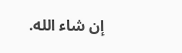إن شاء الله.